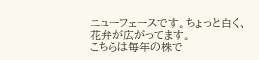ニューフェースです。ちょっと白く、花弁が広がってます。
こちらは毎年の株で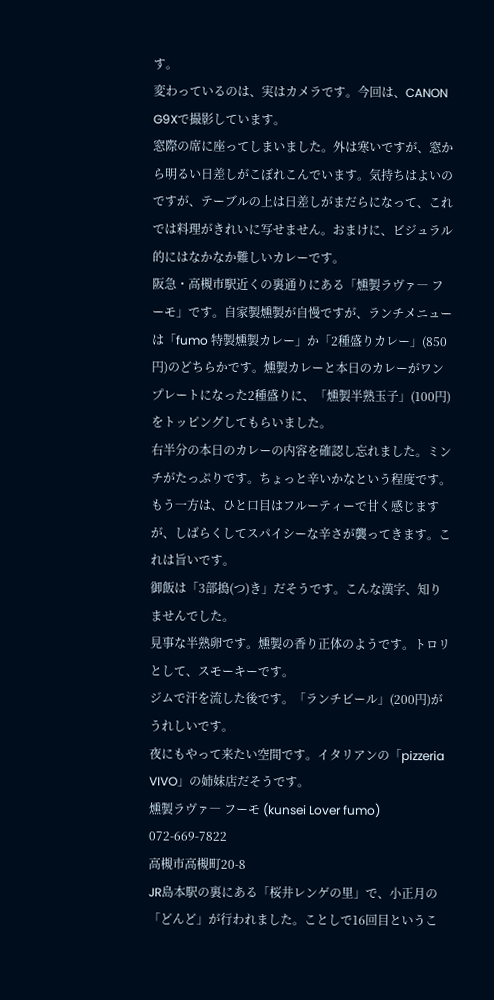す。
変わっているのは、実はカメラです。今回は、CANON G9Xで撮影しています。
窓際の席に座ってしまいました。外は寒いですが、窓から明るい日差しがこぼれこんでいます。気持ちはよいのですが、テーブルの上は日差しがまだらになって、これでは料理がきれいに写せません。おまけに、ビジュラル的にはなかなか難しいカレーです。
阪急・高槻市駅近くの裏通りにある「燻製ラヴァ― フーモ」です。自家製燻製が自慢ですが、ランチメニューは「fumo 特製燻製カレー」か「2種盛りカレー」(850円)のどちらかです。燻製カレーと本日のカレーがワンプレートになった2種盛りに、「燻製半熟玉子」(100円)をトッピングしてもらいました。
右半分の本日のカレーの内容を確認し忘れました。ミンチがたっぷりです。ちょっと辛いかなという程度です。
もう一方は、ひと口目はフルーティーで甘く感じますが、しばらくしてスパイシーな辛さが襲ってきます。これは旨いです。
御飯は「3部搗(つ)き」だそうです。こんな漢字、知りませんでした。
見事な半熟卵です。燻製の香り正体のようです。トロリとして、スモーキーです。
ジムで汗を流した後です。「ランチビール」(200円)がうれしいです。
夜にもやって来たい空間です。イタリアンの「pizzeria VIVO」の姉妹店だそうです。
燻製ラヴァ― フーモ (kunsei Lover fumo)
072-669-7822
高槻市高槻町20-8
JR島本駅の裏にある「桜井レンゲの里」で、小正月の「どんど」が行われました。ことしで16回目というこ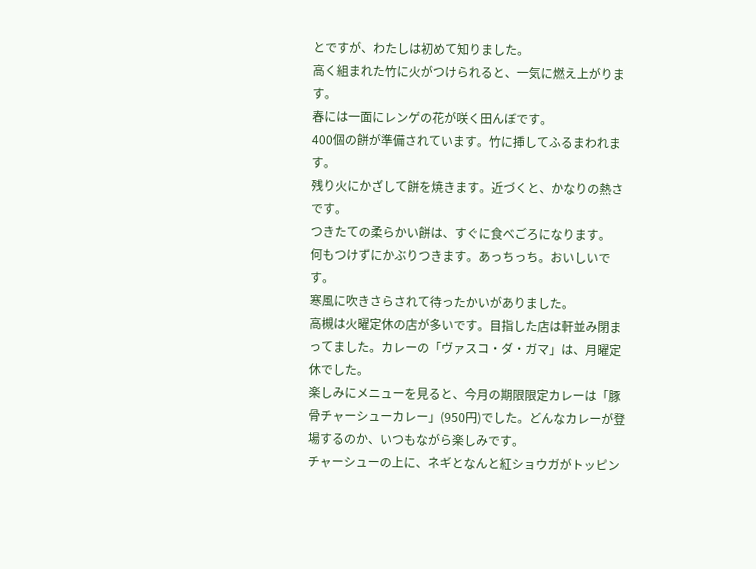とですが、わたしは初めて知りました。
高く組まれた竹に火がつけられると、一気に燃え上がります。
春には一面にレンゲの花が咲く田んぼです。
400個の餅が準備されています。竹に挿してふるまわれます。
残り火にかざして餅を焼きます。近づくと、かなりの熱さです。
つきたての柔らかい餅は、すぐに食べごろになります。
何もつけずにかぶりつきます。あっちっち。おいしいです。
寒風に吹きさらされて待ったかいがありました。
高槻は火曜定休の店が多いです。目指した店は軒並み閉まってました。カレーの「ヴァスコ・ダ・ガマ」は、月曜定休でした。
楽しみにメニューを見ると、今月の期限限定カレーは「豚骨チャーシューカレー」(950円)でした。どんなカレーが登場するのか、いつもながら楽しみです。
チャーシューの上に、ネギとなんと紅ショウガがトッピン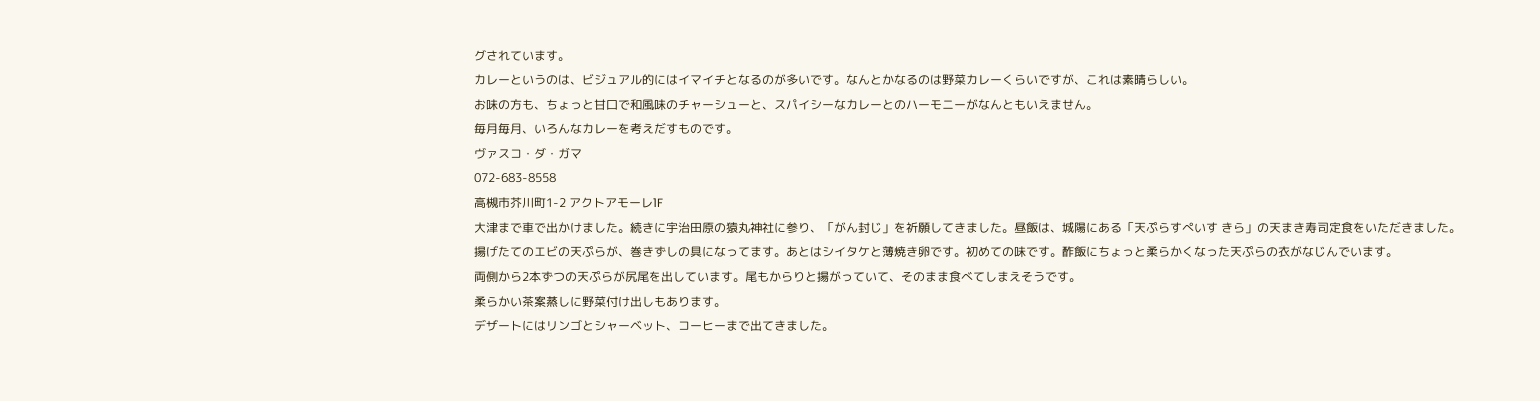グされています。
カレーというのは、ビジュアル的にはイマイチとなるのが多いです。なんとかなるのは野菜カレーくらいですが、これは素晴らしい。
お味の方も、ちょっと甘口で和風味のチャーシューと、スパイシーなカレーとのハーモニーがなんともいえません。
毎月毎月、いろんなカレーを考えだすものです。
ヴァスコ・ダ・ガマ
072-683-8558
高槻市芥川町1-2 アクトアモーレ1F
大津まで車で出かけました。続きに宇治田原の猿丸神社に参り、「がん封じ」を祈願してきました。昼飯は、城陽にある「天ぷらすぺいす きら」の天まき寿司定食をいただきました。
揚げたてのエビの天ぷらが、巻きずしの具になってます。あとはシイタケと薄焼き卵です。初めての味です。酢飯にちょっと柔らかくなった天ぷらの衣がなじんでいます。
両側から2本ずつの天ぷらが尻尾を出しています。尾もからりと揚がっていて、そのまま食べてしまえそうです。
柔らかい茶案蒸しに野菜付け出しもあります。
デザートにはリンゴとシャーベット、コーヒーまで出てきました。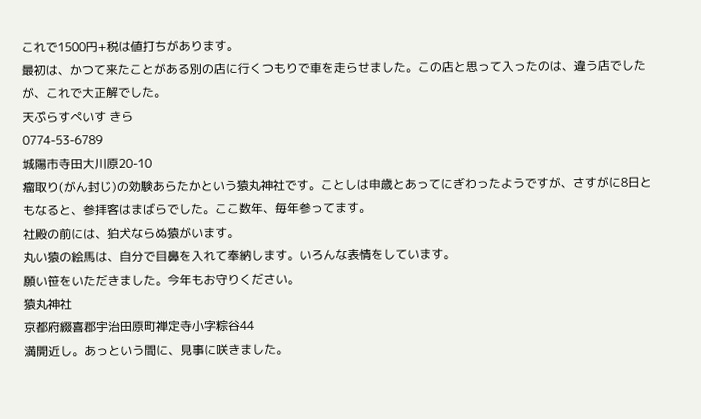これで1500円+税は値打ちがあります。
最初は、かつて来たことがある別の店に行くつもりで車を走らせました。この店と思って入ったのは、違う店でしたが、これで大正解でした。
天ぷらすぺいす きら
0774-53-6789
城陽市寺田大川原20-10
瘤取り(がん封じ)の効験あらたかという猿丸神社です。ことしは申歳とあってにぎわったようですが、さすがに8日ともなると、参拝客はまばらでした。ここ数年、毎年参ってます。
社殿の前には、狛犬ならぬ猿がいます。
丸い猿の絵馬は、自分で目鼻を入れて奉納します。いろんな表情をしています。
願い笹をいただきました。今年もお守りください。
猿丸神社
京都府綴喜郡宇治田原町禅定寺小字粽谷44
満開近し。あっという間に、見事に咲きました。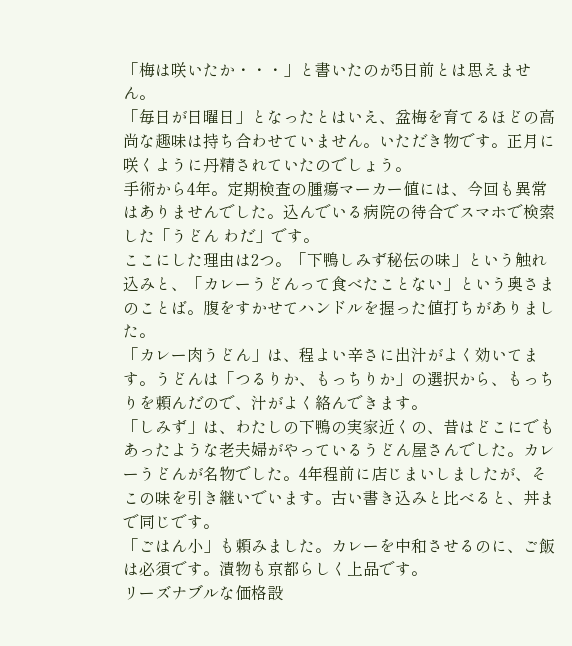「梅は咲いたか・・・」と書いたのが5日前とは思えません。
「毎日が日曜日」となったとはいえ、盆梅を育てるほどの高尚な趣味は持ち合わせていません。いただき物です。正月に咲くように丹精されていたのでしょう。
手術から4年。定期検査の腫瘍マーカー値には、今回も異常はありませんでした。込んでいる病院の待合でスマホで検索した「うどん わだ」です。
ここにした理由は2つ。「下鴨しみず秘伝の味」という触れ込みと、「カレーうどんって食べたことない」という奥さまのことば。腹をすかせてハンドルを握った値打ちがありました。
「カレー肉うどん」は、程よい辛さに出汁がよく効いてます。うどんは「つるりか、もっちりか」の選択から、もっちりを頼んだので、汁がよく絡んできます。
「しみず」は、わたしの下鴨の実家近くの、昔はどこにでもあったような老夫婦がやっているうどん屋さんでした。カレーうどんが名物でした。4年程前に店じまいしましたが、そこの味を引き継いでいます。古い書き込みと比べると、丼まで同じです。
「ごはん小」も頼みました。カレーを中和させるのに、ご飯は必須です。漬物も京都らしく上品です。
リーズナブルな価格設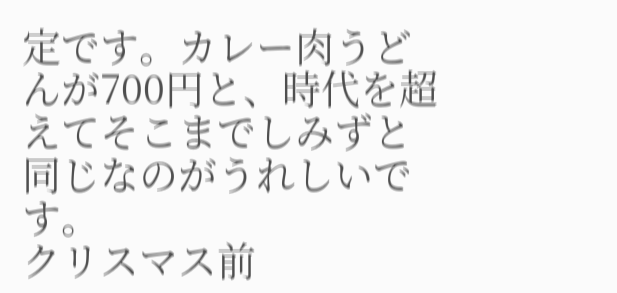定です。カレー肉うどんが700円と、時代を超えてそこまでしみずと同じなのがうれしいです。
クリスマス前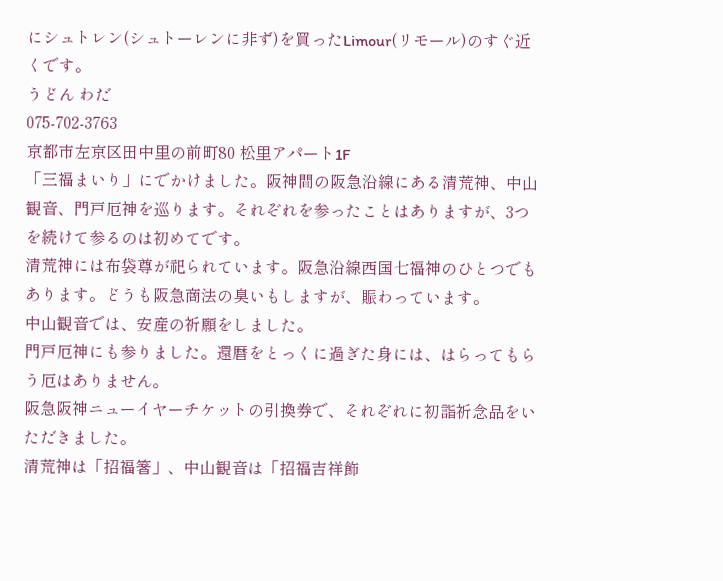にシュトレン(シュトーレンに非ず)を買ったLimour(リモール)のすぐ近くです。
うどん わだ
075-702-3763
京都市左京区田中里の前町80 松里アパート1F
「三福まいり」にでかけました。阪神間の阪急沿線にある清荒神、中山観音、門戸厄神を巡ります。それぞれを参ったことはありますが、3つを続けて参るのは初めてです。
清荒神には布袋尊が祀られています。阪急沿線西国七福神のひとつでもあります。どうも阪急商法の臭いもしますが、賑わっています。
中山観音では、安産の祈願をしました。
門戸厄神にも参りました。還暦をとっくに過ぎた身には、はらってもらう厄はありません。
阪急阪神ニューイヤーチケットの引換券で、それぞれに初詣祈念品をいただきました。
清荒神は「招福箸」、中山観音は「招福吉祥飾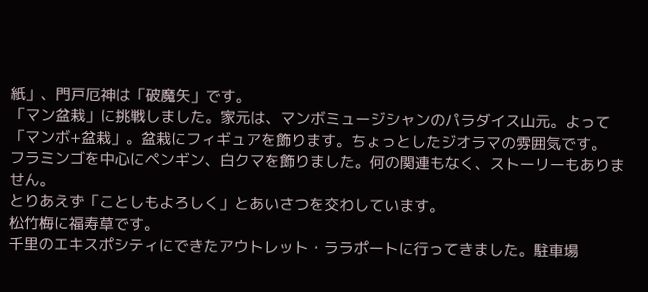紙」、門戸厄神は「破魔矢」です。
「マン盆栽」に挑戦しました。家元は、マンボミュージシャンのパラダイス山元。よって「マンボ+盆栽」。盆栽にフィギュアを飾ります。ちょっとしたジオラマの雰囲気です。
フラミンゴを中心にペンギン、白クマを飾りました。何の関連もなく、ストーリーもありません。
とりあえず「ことしもよろしく」とあいさつを交わしています。
松竹梅に福寿草です。
千里のエキスポシティにできたアウトレット・ララポートに行ってきました。駐車場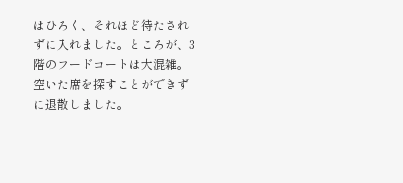はひろく、それほど待たされずに入れました。ところが、3階のフードコートは大混雑。空いた席を探すことができずに退散しました。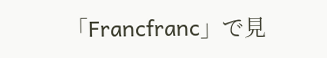「Francfranc」で見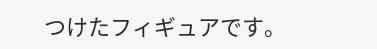つけたフィギュアです。